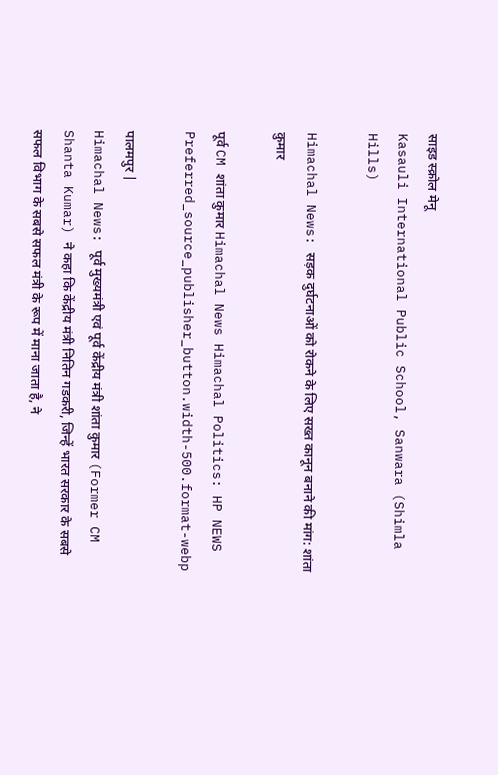साइड स्क्रोल मेनू
Kasauli International Public School, Sanwara (Shimla Hills)

Himachal News: सड़क दुर्घटनाओं को रोकने के लिए सख्त कानून बनाने की मांग: शांता कुमार

पूर्व CM शांता कुमार Himachal News Himachal Politics: HP NEWS
Preferred_source_publisher_button.width-500.format-webp

पालमपुर |
Himachal News: पूर्व मुख्यमंत्री एवं पूर्व केंद्रीय मंत्री शांता कुमार (Former CM Shanta Kumar) ने कहा कि केंद्रीय मंत्री नितिन गडकरी, जिन्हें भारत सरकार के सबसे सफल विभाग के सबसे सफल मंत्री के रूप में माना जाता है, ने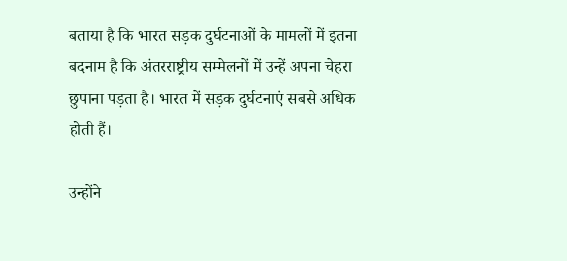बताया है कि भारत सड़क दुर्घटनाओं के मामलों में इतना बदनाम है कि अंतरराष्ट्रीय सम्मेलनों में उन्हें अपना चेहरा छुपाना पड़ता है। भारत में सड़क दुर्घटनाएं सबसे अधिक होती हैं।

उन्होंने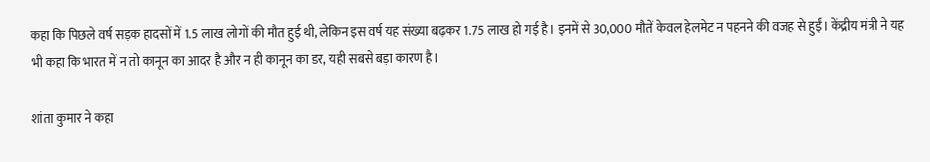कहा कि पिछले वर्ष सड़क हादसों में 1.5 लाख लोगों की मौत हुई थी, लेकिन इस वर्ष यह संख्या बढ़कर 1.75 लाख हो गई है। इनमें से 30,000 मौतें केवल हेलमेट न पहनने की वजह से हुईं। केंद्रीय मंत्री ने यह भी कहा कि भारत में न तो कानून का आदर है और न ही कानून का डर, यही सबसे बड़ा कारण है।

शांता कुमार ने कहा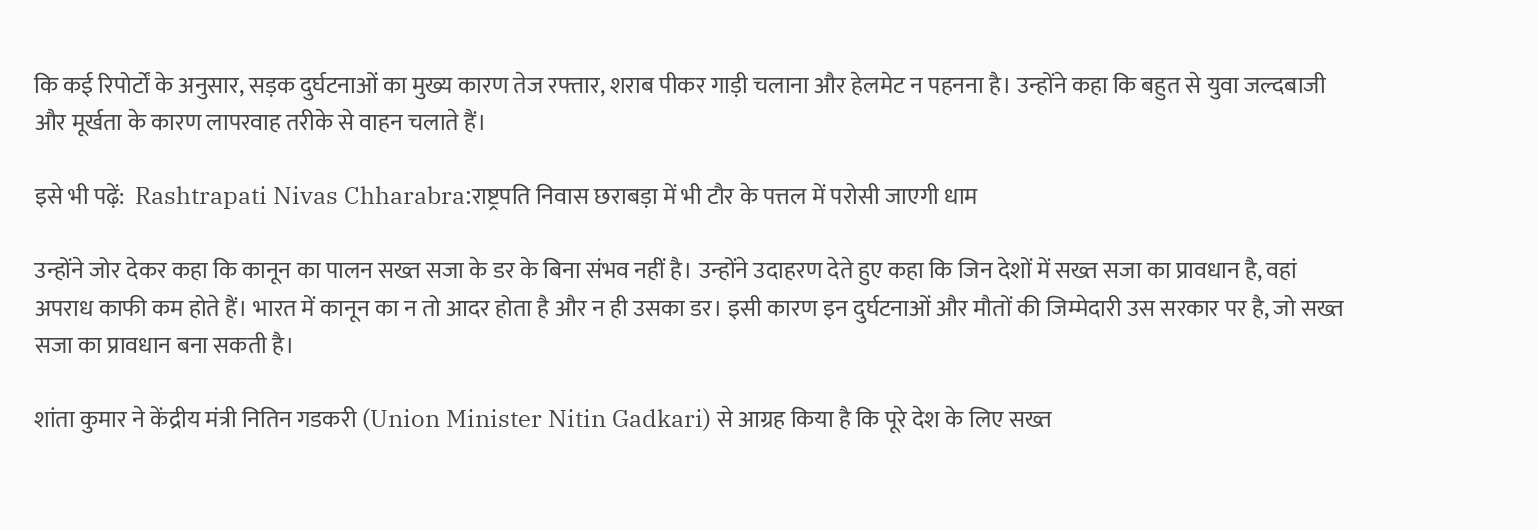कि कई रिपोर्टों के अनुसार, सड़क दुर्घटनाओं का मुख्य कारण तेज रफ्तार, शराब पीकर गाड़ी चलाना और हेलमेट न पहनना है। उन्होंने कहा कि बहुत से युवा जल्दबाजी और मूर्खता के कारण लापरवाह तरीके से वाहन चलाते हैं।

इसे भी पढ़ें:  Rashtrapati Nivas Chharabra:राष्ट्रपति निवास छराबड़ा में भी टौर के पत्तल में परोसी जाएगी धाम

उन्होंने जोर देकर कहा कि कानून का पालन सख्त सजा के डर के बिना संभव नहीं है। उन्होंने उदाहरण देते हुए कहा कि जिन देशों में सख्त सजा का प्रावधान है, वहां अपराध काफी कम होते हैं। भारत में कानून का न तो आदर होता है और न ही उसका डर। इसी कारण इन दुर्घटनाओं और मौतों की जिम्मेदारी उस सरकार पर है, जो सख्त सजा का प्रावधान बना सकती है।

शांता कुमार ने केंद्रीय मंत्री नितिन गडकरी (Union Minister Nitin Gadkari) से आग्रह किया है कि पूरे देश के लिए सख्त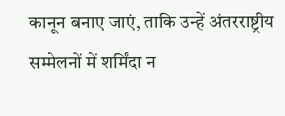कानून बनाए जाएं, ताकि उन्हें अंतरराष्ट्रीय सम्मेलनों में शर्मिंदा न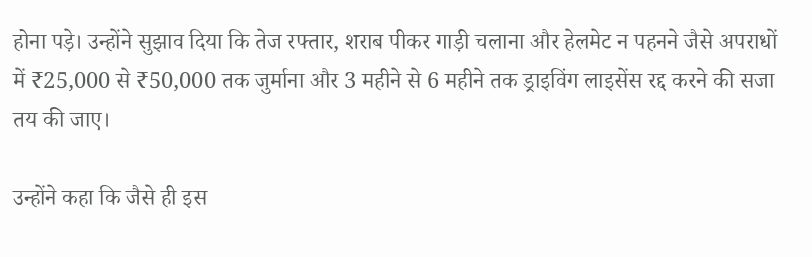होना पड़े। उन्होंने सुझाव दिया कि तेज रफ्तार, शराब पीकर गाड़ी चलाना और हेलमेट न पहनने जैसे अपराधों में ₹25,000 से ₹50,000 तक जुर्माना और 3 महीने से 6 महीने तक ड्राइविंग लाइसेंस रद्द करने की सजा तय की जाए।

उन्होंने कहा कि जैसे ही इस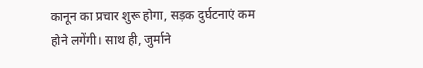कानून का प्रचार शुरू होगा, सड़क दुर्घटनाएं कम होने लगेंगी। साथ ही, जुर्माने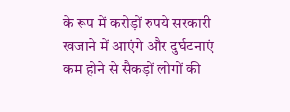के रूप में करोड़ों रुपये सरकारी खजाने में आएंगे और दुर्घटनाएं कम होने से सैकड़ों लोगों की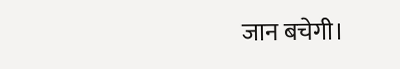जान बचेगी।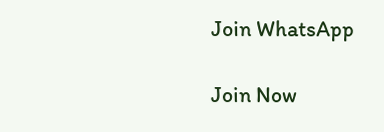Join WhatsApp

Join Now